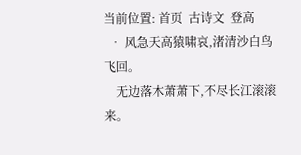当前位置: 首页  古诗文  登高
  • 风急天高猿啸哀,渚清沙白鸟飞回。
    无边落木萧萧下,不尽长江滚滚来。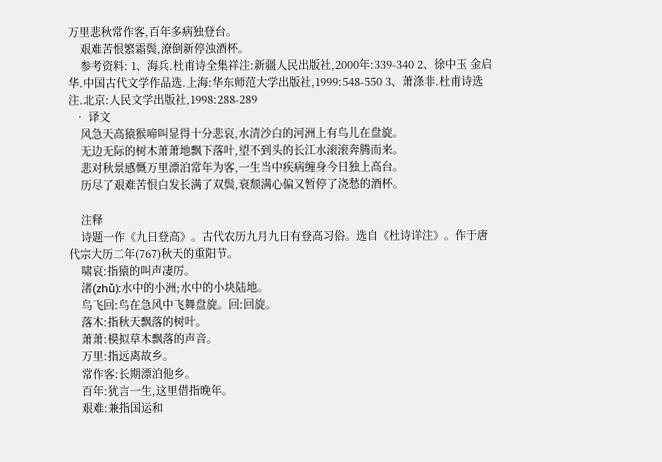万里悲秋常作客,百年多病独登台。
    艰难苦恨繁霜鬓,潦倒新停浊酒杯。
    参考资料: 1、海兵.杜甫诗全集祥注:新疆人民出版社,2000年:339-340 2、徐中玉 金启华.中国古代文学作品选.上海:华东师范大学出版社,1999:548-550 3、萧涤非.杜甫诗选注.北京:人民文学出版社,1998:288-289
  • 译文
    风急天高猿猴啼叫显得十分悲哀,水清沙白的河洲上有鸟儿在盘旋。
    无边无际的树木萧萧地飘下落叶,望不到头的长江水滚滚奔腾而来。
    悲对秋景感慨万里漂泊常年为客,一生当中疾病缠身今日独上高台。
    历尽了艰难苦恨白发长满了双鬓,衰颓满心偏又暂停了浇愁的酒杯。

    注释
    诗题一作《九日登高》。古代农历九月九日有登高习俗。选自《杜诗详注》。作于唐代宗大历二年(767)秋天的重阳节。
    啸哀:指猿的叫声凄厉。
    渚(zhǔ):水中的小洲;水中的小块陆地。
    鸟飞回:鸟在急风中飞舞盘旋。回:回旋。
    落木:指秋天飘落的树叶。
    萧萧:模拟草木飘落的声音。
    万里:指远离故乡。
    常作客:长期漂泊他乡。
    百年:犹言一生,这里借指晚年。
    艰难:兼指国运和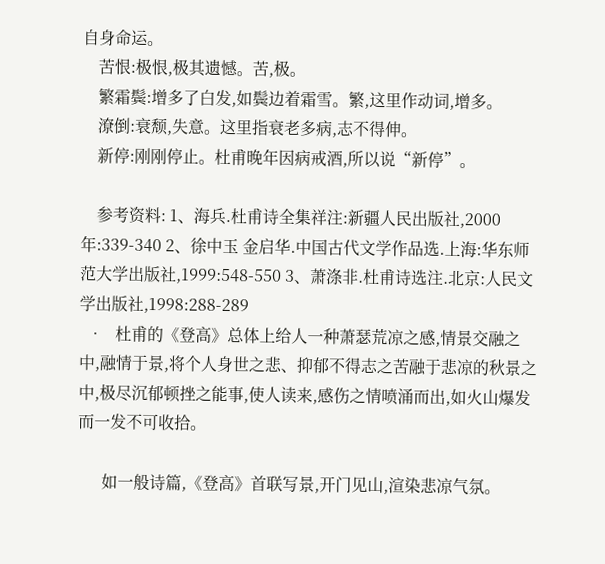自身命运。
    苦恨:极恨,极其遗憾。苦,极。
    繁霜鬓:增多了白发,如鬓边着霜雪。繁,这里作动词,增多。
    潦倒:衰颓,失意。这里指衰老多病,志不得伸。
    新停:刚刚停止。杜甫晚年因病戒酒,所以说“新停”。

    参考资料: 1、海兵.杜甫诗全集祥注:新疆人民出版社,2000年:339-340 2、徐中玉 金启华.中国古代文学作品选.上海:华东师范大学出版社,1999:548-550 3、萧涤非.杜甫诗选注.北京:人民文学出版社,1998:288-289
  •   杜甫的《登高》总体上给人一种萧瑟荒凉之感,情景交融之中,融情于景,将个人身世之悲、抑郁不得志之苦融于悲凉的秋景之中,极尽沉郁顿挫之能事,使人读来,感伤之情喷涌而出,如火山爆发而一发不可收拾。

      如一般诗篇,《登高》首联写景,开门见山,渲染悲凉气氛。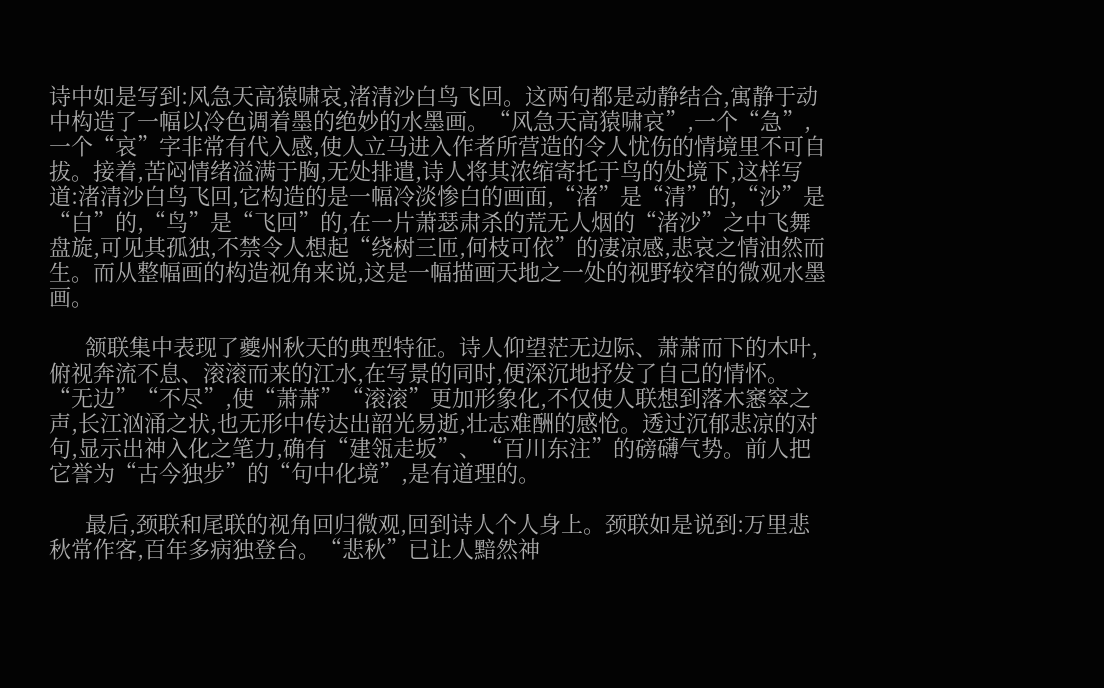诗中如是写到:风急天高猿啸哀,渚清沙白鸟飞回。这两句都是动静结合,寓静于动中构造了一幅以冷色调着墨的绝妙的水墨画。“风急天高猿啸哀”,一个“急”,一个“哀”字非常有代入感,使人立马进入作者所营造的令人忧伤的情境里不可自拔。接着,苦闷情绪溢满于胸,无处排遣,诗人将其浓缩寄托于鸟的处境下,这样写道:渚清沙白鸟飞回,它构造的是一幅冷淡惨白的画面,“渚”是“清”的,“沙”是“白”的,“鸟”是“飞回”的,在一片萧瑟肃杀的荒无人烟的“渚沙”之中飞舞盘旋,可见其孤独,不禁令人想起“绕树三匝,何枝可依”的凄凉感,悲哀之情油然而生。而从整幅画的构造视角来说,这是一幅描画天地之一处的视野较窄的微观水墨画。

      颔联集中表现了夔州秋天的典型特征。诗人仰望茫无边际、萧萧而下的木叶,俯视奔流不息、滚滚而来的江水,在写景的同时,便深沉地抒发了自己的情怀。“无边”“不尽”,使“萧萧”“滚滚”更加形象化,不仅使人联想到落木窸窣之声,长江汹涌之状,也无形中传达出韶光易逝,壮志难酬的感怆。透过沉郁悲凉的对句,显示出神入化之笔力,确有“建瓴走坂”、“百川东注”的磅礴气势。前人把它誉为“古今独步”的“句中化境”,是有道理的。

      最后,颈联和尾联的视角回归微观,回到诗人个人身上。颈联如是说到:万里悲秋常作客,百年多病独登台。“悲秋”已让人黯然神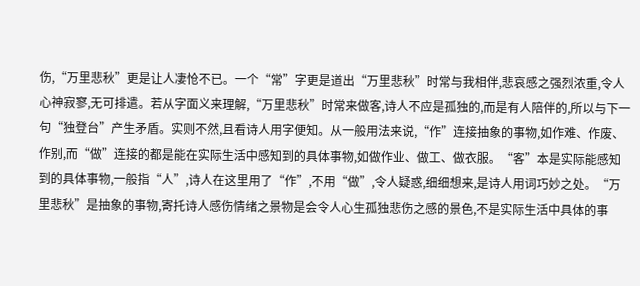伤,“万里悲秋”更是让人凄怆不已。一个“常”字更是道出“万里悲秋”时常与我相伴,悲哀感之强烈浓重,令人心神寂寥,无可排遣。若从字面义来理解,“万里悲秋”时常来做客,诗人不应是孤独的,而是有人陪伴的,所以与下一句“独登台”产生矛盾。实则不然,且看诗人用字便知。从一般用法来说,“作”连接抽象的事物,如作难、作废、作别,而“做”连接的都是能在实际生活中感知到的具体事物,如做作业、做工、做衣服。“客”本是实际能感知到的具体事物,一般指“人”,诗人在这里用了“作”,不用“做”,令人疑惑,细细想来,是诗人用词巧妙之处。“万里悲秋”是抽象的事物,寄托诗人感伤情绪之景物是会令人心生孤独悲伤之感的景色,不是实际生活中具体的事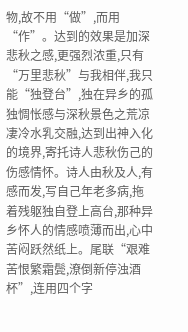物,故不用“做”,而用“作”。达到的效果是加深悲秋之感,更强烈浓重,只有“万里悲秋”与我相伴,我只能“独登台”,独在异乡的孤独惆怅感与深秋景色之荒凉凄冷水乳交融,达到出神入化的境界,寄托诗人悲秋伤己的伤感情怀。诗人由秋及人,有感而发,写自己年老多病,拖着残躯独自登上高台,那种异乡怀人的情感喷薄而出,心中苦闷跃然纸上。尾联“艰难苦恨繁霜鬓,潦倒新停浊酒杯”,连用四个字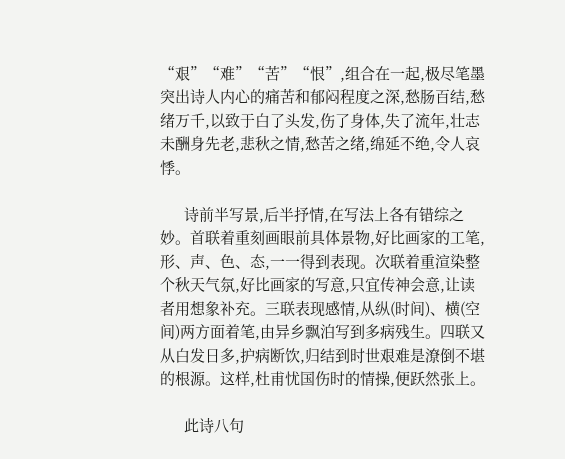“艰”“难”“苦”“恨”,组合在一起,极尽笔墨突出诗人内心的痛苦和郁闷程度之深,愁肠百结,愁绪万千,以致于白了头发,伤了身体,失了流年,壮志未酬身先老,悲秋之情,愁苦之绪,绵延不绝,令人哀悸。

      诗前半写景,后半抒情,在写法上各有错综之妙。首联着重刻画眼前具体景物,好比画家的工笔,形、声、色、态,一一得到表现。次联着重渲染整个秋天气氛,好比画家的写意,只宜传神会意,让读者用想象补充。三联表现感情,从纵(时间)、横(空间)两方面着笔,由异乡飘泊写到多病残生。四联又从白发日多,护病断饮,归结到时世艰难是潦倒不堪的根源。这样,杜甫忧国伤时的情操,便跃然张上。

      此诗八句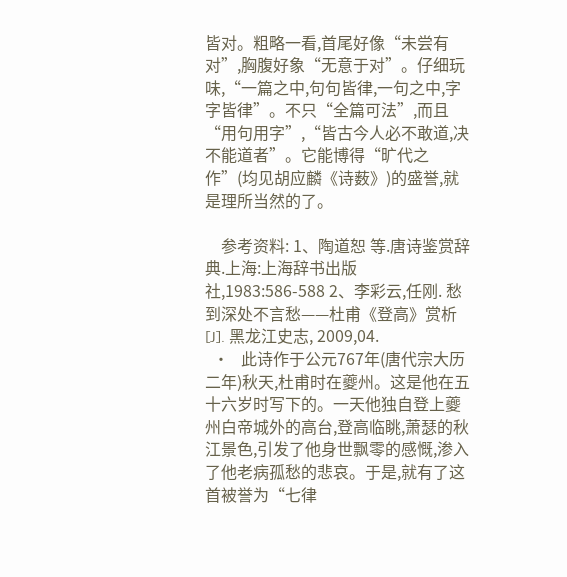皆对。粗略一看,首尾好像“未尝有对”,胸腹好象“无意于对”。仔细玩味,“一篇之中,句句皆律,一句之中,字字皆律”。不只“全篇可法”,而且“用句用字”,“皆古今人必不敢道,决不能道者”。它能博得“旷代之作”(均见胡应麟《诗薮》)的盛誉,就是理所当然的了。

    参考资料: 1、陶道恕 等.唐诗鉴赏辞典.上海:上海辞书出版社,1983:586-588 2、李彩云,任刚. 愁到深处不言愁——杜甫《登高》赏析[J]. 黑龙江史志, 2009,04.
  •   此诗作于公元767年(唐代宗大历二年)秋天,杜甫时在夔州。这是他在五十六岁时写下的。一天他独自登上夔州白帝城外的高台,登高临眺,萧瑟的秋江景色,引发了他身世飘零的感慨,渗入了他老病孤愁的悲哀。于是,就有了这首被誉为“七律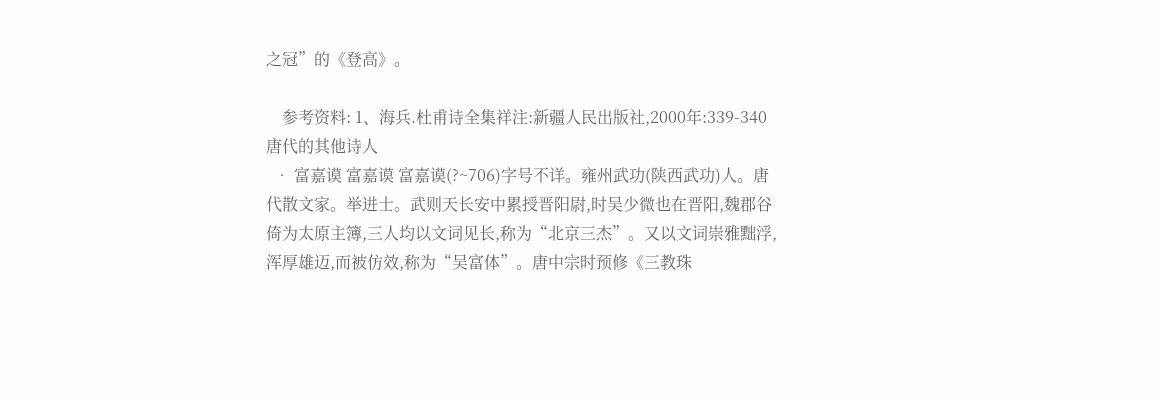之冠”的《登高》。

    参考资料: 1、海兵.杜甫诗全集祥注:新疆人民出版社,2000年:339-340
唐代的其他诗人
  • 富嘉谟 富嘉谟 富嘉谟(?~706)字号不详。雍州武功(陕西武功)人。唐代散文家。举进士。武则天长安中累授晋阳尉,时吴少微也在晋阳,魏郡谷倚为太原主簿,三人均以文词见长,称为“北京三杰”。又以文词崇雅黜浮,浑厚雄迈,而被仿效,称为“吴富体”。唐中宗时预修《三教珠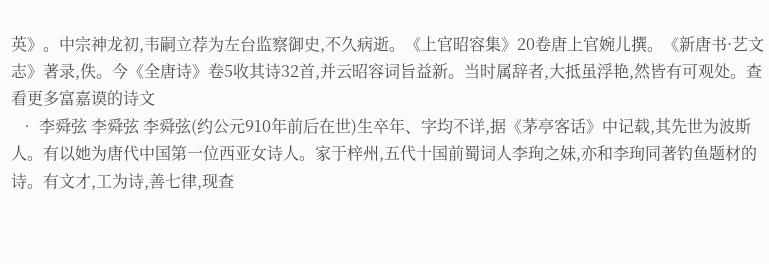英》。中宗神龙初,韦嗣立荐为左台监察御史,不久病逝。《上官昭容集》20卷唐上官婉儿撰。《新唐书·艺文志》著录,佚。今《全唐诗》卷5收其诗32首,并云昭容词旨益新。当时属辞者,大抵虽浮艳,然皆有可观处。查看更多富嘉谟的诗文
  • 李舜弦 李舜弦 李舜弦(约公元910年前后在世)生卒年、字均不详,据《茅亭客话》中记载,其先世为波斯人。有以她为唐代中国第一位西亚女诗人。家于梓州,五代十国前蜀词人李珣之妹,亦和李珣同著钓鱼题材的诗。有文才,工为诗,善七律,现查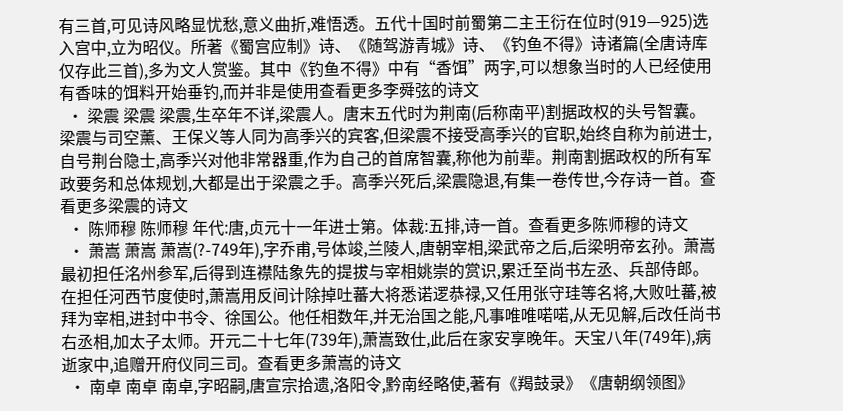有三首,可见诗风略显忧愁,意义曲折,难悟透。五代十国时前蜀第二主王衍在位时(919—925)选入宫中,立为昭仪。所著《蜀宫应制》诗、《随驾游青城》诗、《钓鱼不得》诗诸篇(全唐诗库仅存此三首),多为文人赏鉴。其中《钓鱼不得》中有“香饵”两字,可以想象当时的人已经使用有香味的饵料开始垂钓,而并非是使用查看更多李舜弦的诗文
  • 梁震 梁震 梁震,生卒年不详,梁震人。唐末五代时为荆南(后称南平)割据政权的头号智囊。梁震与司空薰、王保义等人同为高季兴的宾客,但梁震不接受高季兴的官职,始终自称为前进士,自号荆台隐士,高季兴对他非常器重,作为自己的首席智囊,称他为前辈。荆南割据政权的所有军政要务和总体规划,大都是出于梁震之手。高季兴死后,梁震隐退,有集一卷传世,今存诗一首。查看更多梁震的诗文
  • 陈师穆 陈师穆 年代:唐,贞元十一年进士第。体裁:五排,诗一首。查看更多陈师穆的诗文
  • 萧嵩 萧嵩 萧嵩(?-749年),字乔甫,号体竣,兰陵人,唐朝宰相,梁武帝之后,后梁明帝玄孙。萧嵩最初担任洺州参军,后得到连襟陆象先的提拔与宰相姚崇的赏识,累迁至尚书左丞、兵部侍郎。在担任河西节度使时,萧嵩用反间计除掉吐蕃大将悉诺逻恭禄,又任用张守珪等名将,大败吐蕃,被拜为宰相,进封中书令、徐国公。他任相数年,并无治国之能,凡事唯唯喏喏,从无见解,后改任尚书右丞相,加太子太师。开元二十七年(739年),萧嵩致仕,此后在家安享晚年。天宝八年(749年),病逝家中,追赠开府仪同三司。查看更多萧嵩的诗文
  • 南卓 南卓 南卓,字昭嗣,唐宣宗拾遗,洛阳令,黔南经略使,著有《羯鼓录》《唐朝纲领图》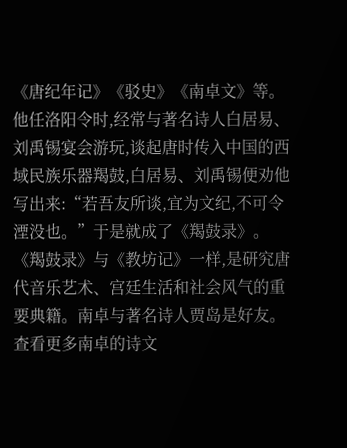《唐纪年记》《驳史》《南卓文》等。他任洛阳令时,经常与著名诗人白居易、刘禹锡宴会游玩,谈起唐时传入中国的西域民族乐器羯鼓,白居易、刘禹锡便劝他写出来:“若吾友所谈,宜为文纪,不可令湮没也。”于是就成了《羯鼓录》。《羯鼓录》与《教坊记》一样,是研究唐代音乐艺术、宫廷生活和社会风气的重要典籍。南卓与著名诗人贾岛是好友。查看更多南卓的诗文